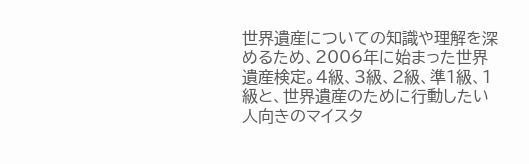世界遺産についての知識や理解を深めるため、2006年に始まった世界遺産検定。4級、3級、2級、準1級、1級と、世界遺産のために行動したい人向きのマイスタ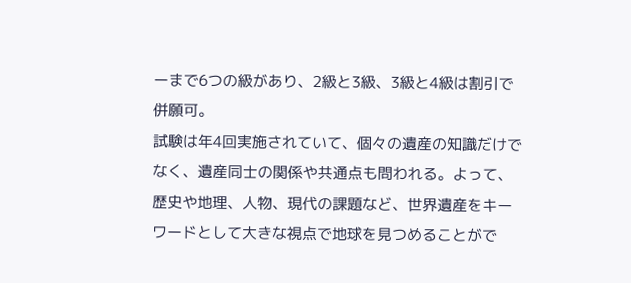ーまで6つの級があり、2級と3級、3級と4級は割引で併願可。
試験は年4回実施されていて、個々の遺産の知識だけでなく、遺産同士の関係や共通点も問われる。よって、歴史や地理、人物、現代の課題など、世界遺産をキーワードとして大きな視点で地球を見つめることがで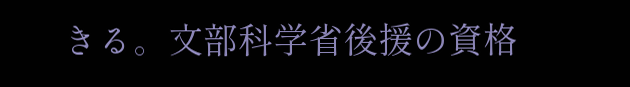きる。文部科学省後援の資格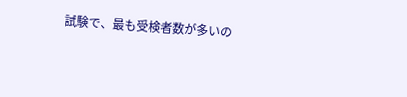試験で、最も受検者数が多いの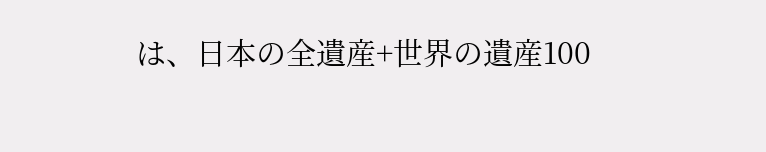は、日本の全遺産+世界の遺産100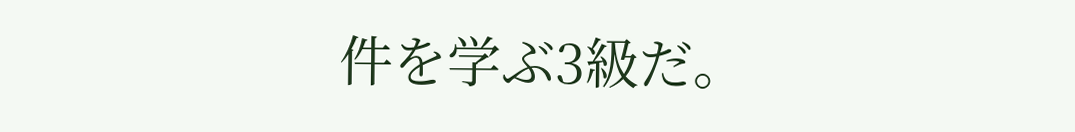件を学ぶ3級だ。